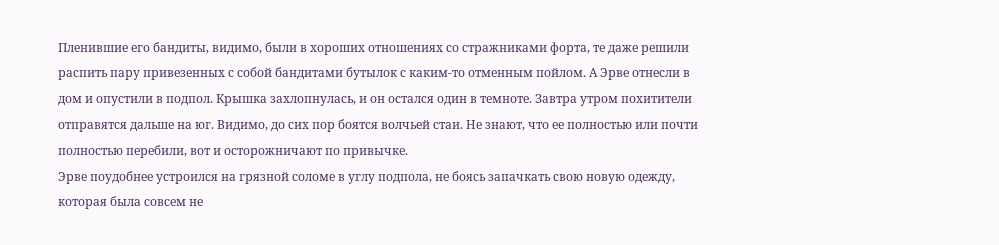Пленившие его бандиты, видимо, были в хороших отношениях со стражниками форта, те даже решили распить пару привезенных с собой бандитами бутылок с каким-то отменным пойлом. А Эрве отнесли в дом и опустили в подпол. Крышка захлопнулась, и он остался один в темноте. Завтра утром похитители отправятся дальше на юг. Видимо, до сих пор боятся волчьей стаи. Не знают, что ее полностью или почти полностью перебили, вот и осторожничают по привычке.
Эрве поудобнее устроился на грязной соломе в углу подпола, не боясь запачкать свою новую одежду, которая была совсем не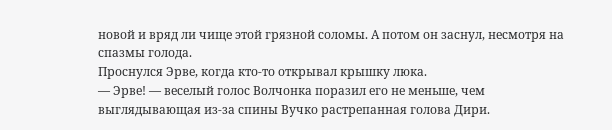новой и вряд ли чище этой грязной соломы. А потом он заснул, несмотря на спазмы голода.
Проснулся Эрве, когда кто-то открывал крышку люка.
— Эрве! — веселый голос Волчонка поразил его не меньше, чем выглядывающая из-за спины Вучко растрепанная голова Дири.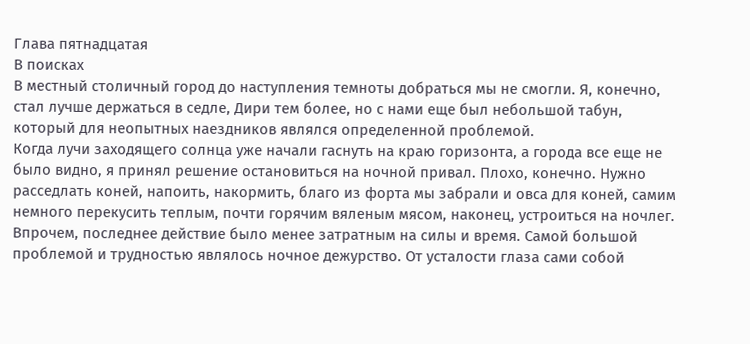Глава пятнадцатая
В поисках
В местный столичный город до наступления темноты добраться мы не смогли. Я, конечно, стал лучше держаться в седле, Дири тем более, но с нами еще был небольшой табун, который для неопытных наездников являлся определенной проблемой.
Когда лучи заходящего солнца уже начали гаснуть на краю горизонта, а города все еще не было видно, я принял решение остановиться на ночной привал. Плохо, конечно. Нужно расседлать коней, напоить, накормить, благо из форта мы забрали и овса для коней, самим немного перекусить теплым, почти горячим вяленым мясом, наконец, устроиться на ночлег. Впрочем, последнее действие было менее затратным на силы и время. Самой большой проблемой и трудностью являлось ночное дежурство. От усталости глаза сами собой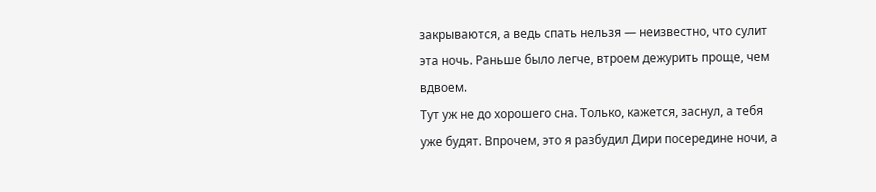закрываются, а ведь спать нельзя — неизвестно, что сулит эта ночь. Раньше было легче, втроем дежурить проще, чем вдвоем.
Тут уж не до хорошего сна. Только, кажется, заснул, а тебя уже будят. Впрочем, это я разбудил Дири посередине ночи, а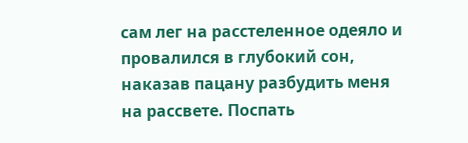сам лег на расстеленное одеяло и провалился в глубокий сон, наказав пацану разбудить меня на рассвете. Поспать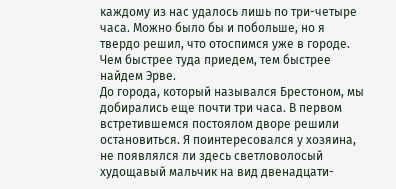каждому из нас удалось лишь по три-четыре часа. Можно было бы и побольше, но я твердо решил, что отоспимся уже в городе. Чем быстрее туда приедем, тем быстрее найдем Эрве.
До города, который назывался Брестоном, мы добирались еще почти три часа. В первом встретившемся постоялом дворе решили остановиться. Я поинтересовался у хозяина, не появлялся ли здесь светловолосый худощавый мальчик на вид двенадцати-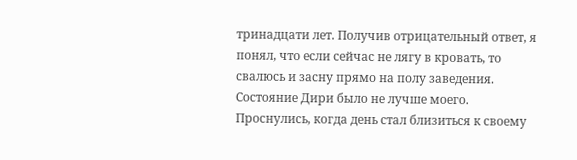тринадцати лет. Получив отрицательный ответ, я понял, что если сейчас не лягу в кровать, то свалюсь и засну прямо на полу заведения. Состояние Дири было не лучше моего.
Проснулись, когда день стал близиться к своему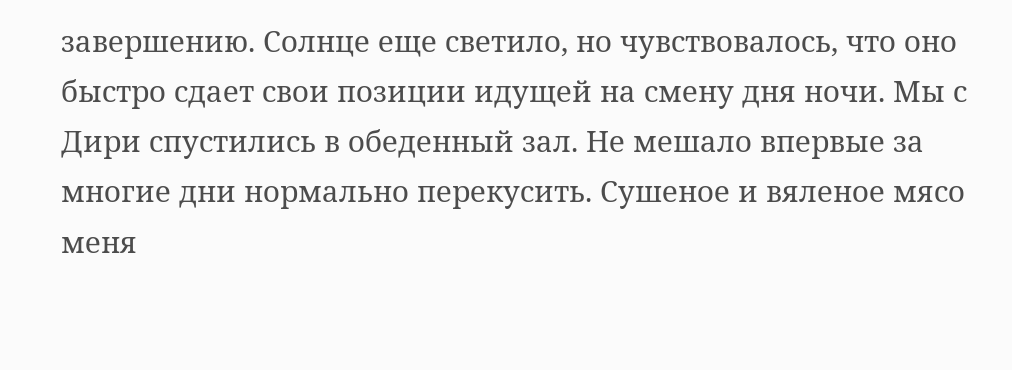завершению. Солнце еще светило, но чувствовалось, что оно быстро сдает свои позиции идущей на смену дня ночи. Мы с Дири спустились в обеденный зал. Не мешало впервые за многие дни нормально перекусить. Сушеное и вяленое мясо меня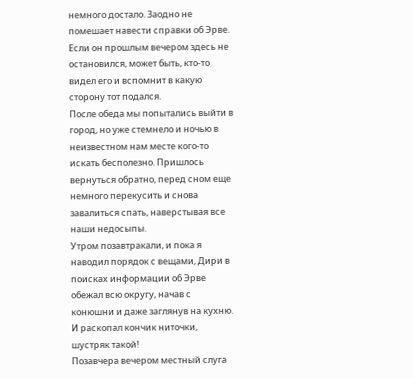немного достало. Заодно не помешает навести справки об Эрве. Если он прошлым вечером здесь не остановился, может быть, кто-то видел его и вспомнит в какую сторону тот подался.
После обеда мы попытались выйти в город, но уже стемнело и ночью в неизвестном нам месте кого-то искать бесполезно. Пришлось вернуться обратно, перед сном еще немного перекусить и снова завалиться спать, наверстывая все наши недосыпы.
Утром позавтракали, и пока я наводил порядок с вещами, Дири в поисках информации об Эрве обежал всю округу, начав с конюшни и даже заглянув на кухню. И раскопал кончик ниточки, шустряк такой!
Позавчера вечером местный слуга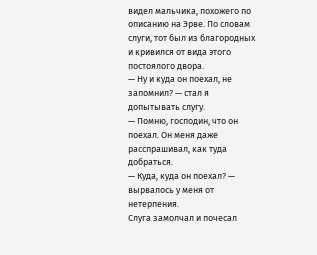видел мальчика, похожего по описанию на Эрве. По словам слуги, тот был из благородных и кривился от вида этого постоялого двора.
— Ну и куда он поехал, не запомнил? — стал я допытывать слугу.
— Помню, господин, что он поехал. Он меня даже расспрашивал, как туда добраться.
— Куда, куда он поехал? — вырвалось у меня от нетерпения.
Слуга замолчал и почесал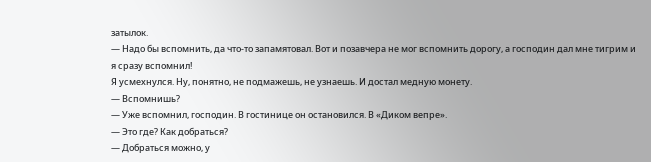затылок.
— Надо бы вспомнить, да что-то запамятовал. Вот и позавчера не мог вспомнить дорогу, а господин дал мне тигрим и я сразу вспомнил!
Я усмехнулся. Ну, понятно, не подмажешь, не узнаешь. И достал медную монету.
— Вспомнишь?
— Уже вспомнил, господин. В гостинице он остановился. В «Диком вепре».
— Это где? Как добраться?
— Добраться можно, у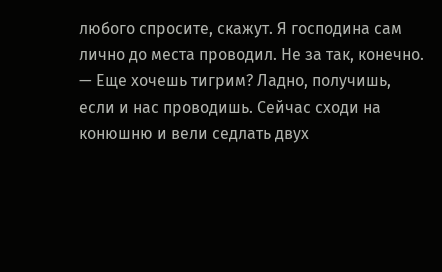любого спросите, скажут. Я господина сам лично до места проводил. Не за так, конечно.
— Еще хочешь тигрим? Ладно, получишь, если и нас проводишь. Сейчас сходи на конюшню и вели седлать двух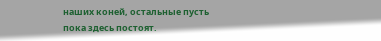наших коней, остальные пусть пока здесь постоят.